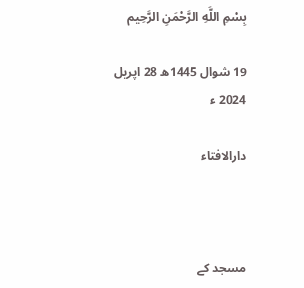بِسْمِ اللَّهِ الرَّحْمَنِ الرَّحِيم

19 شوال 1445ھ 28 اپریل 2024 ء

دارالافتاء



مسجد کے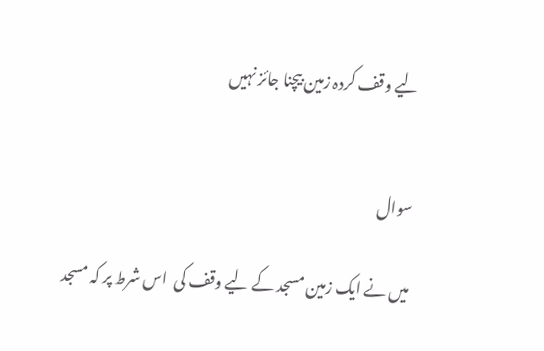لیے وقف کردہ زمین بیچنا جائز نہیں


سوال

میں نے ایک زمین مسجد کے لیے وقف کی  اس شرط پر کہ مسجد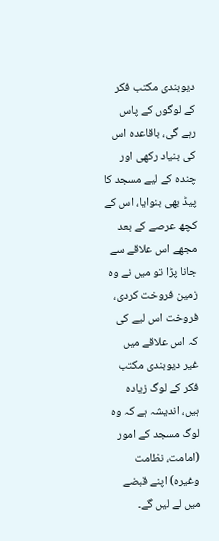دیوبندی مکتب فکر کے لوگوں کے پاس رہے گی، باقاعدہ اس کی بنیاد رکھی اور چندہ کے لیے مسجد کا پیڈ بھی بنوایا، اس کے کچھ عرصے کے بعد مجھے اس علاقے سے جانا پڑا تو میں نے وہ زمین فروخت کردی، فروخت اس لیے کی کہ اس علاقے میں غیر دیوبندی مکتب فکر کے لوگ زیادہ ہیں، اندیشہ ہے کہ وہ لوگ مسجد کے امور (امامت، نظامت وغیرہ) اپنے قبضے میں لے لیں گے۔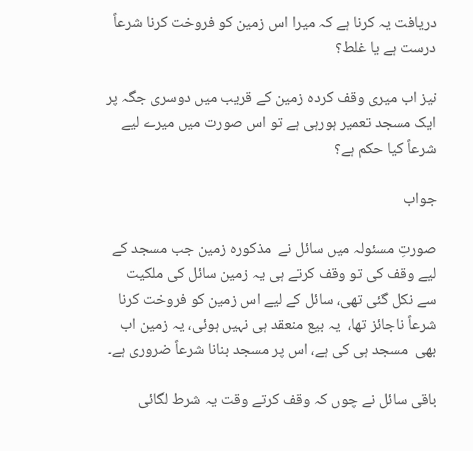دریافت یہ کرنا ہے کہ میرا اس زمین کو فروخت کرنا شرعاً درست ہے یا غلط؟

نیز اب میری وقف کردہ زمین کے قریب میں دوسری جگہ پر ایک مسجد تعمیر ہورہی ہے تو اس صورت میں میرے لیے شرعاً کیا حکم ہے؟

جواب

صورتِ مسئولہ میں سائل نے  مذکورہ زمین جب مسجد کے لیے وقف کی تو وقف کرتے ہی یہ زمین سائل کی ملکیت سے نکل گئی تھی، سائل کے لیے اس زمین کو فروخت کرنا شرعاً ناجائز تھا،  یہ بیع منعقد ہی نہیں ہوئی، یہ زمین اب بھی  مسجد ہی کی ہے، اس پر مسجد بنانا شرعاً ضروری ہے۔

باقی سائل نے چوں کہ وقف کرتے وقت یہ شرط لگائی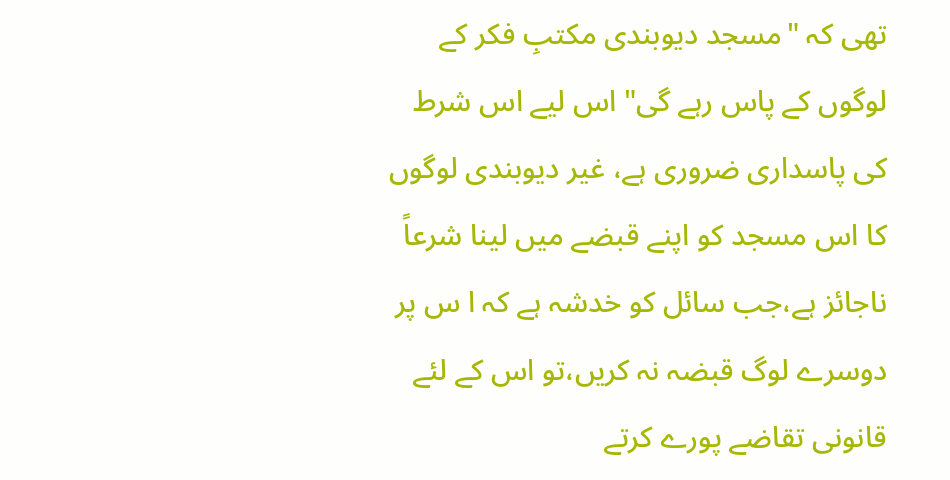تھی کہ "مسجد دیوبندی مکتبِ فکر کے لوگوں کے پاس رہے گی" اس لیے اس شرط کی پاسداری ضروری ہے، غیر دیوبندی لوگوں کا اس مسجد کو اپنے قبضے میں لینا شرعاً ناجائز ہے،جب سائل کو خدشہ ہے کہ ا س پر دوسرے لوگ قبضہ نہ کریں،تو اس کے لئے قانونی تقاضے پورے کرتے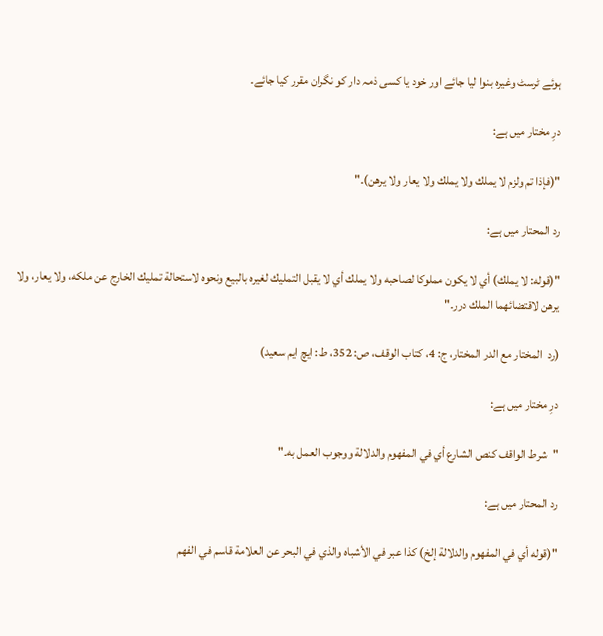ہوئے ٹرسٹ وغیرہ بنوا لیا جائے اور خود یا کسی ذمہ دار کو نگران مقرر کیا جائے۔

درِ مختار میں ہے:

"(فإذا تم ولزم لا يملك ولا يملك ولا يعار ولا يرهن)۔"

رد المحتار میں ہے:

"(قوله: لا يملك) أي لا يكون مملوكا لصاحبه ولا يملك أي لا يقبل التمليك لغيره بالبيع ونحوه لاستحالة تمليك الخارج عن ملكه، ولا يعار، ولا يرهن لاقتضائهما الملك درر۔"

(رد  المختار مع الدر المختار، ج: 4، كتاب الوقف، ص: 352، ط: ايچ ايم سعيد)

درِ مختار میں ہے:

"شرط الواقف كنص الشارع أي في المفهوم والدلالة ووجوب العمل به۔"

رد المحتار میں ہے:

"(قوله أي في المفهوم والدلالة إلخ) كذا عبر في الأشباه والذي في البحر عن العلامة قاسم في الفهم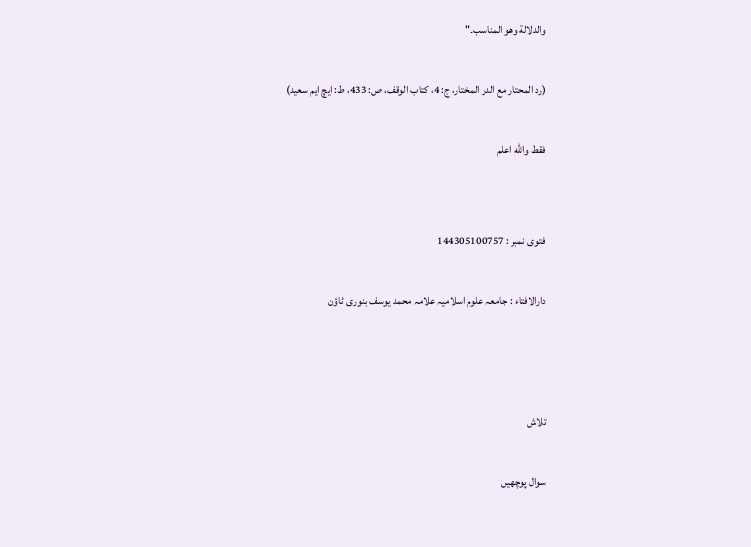والدلالة وهو المناسب۔"

(رد المحتار مع الدر المختار، ج: 4، كتاب الوقف، ص: 433، ط: ايچ ايم سعيد)

فقط والله اعلم


فتوی نمبر : 144305100757

دارالافتاء : جامعہ علوم اسلامیہ علامہ محمد یوسف بنوری ٹاؤن



تلاش

سوال پوچھیں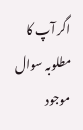اگر آپ کا مطلوبہ سوال موجود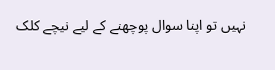نہیں تو اپنا سوال پوچھنے کے لیے نیچے کلک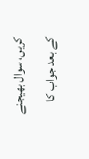کریں، سوال بھیجنے کے بعد جواب کا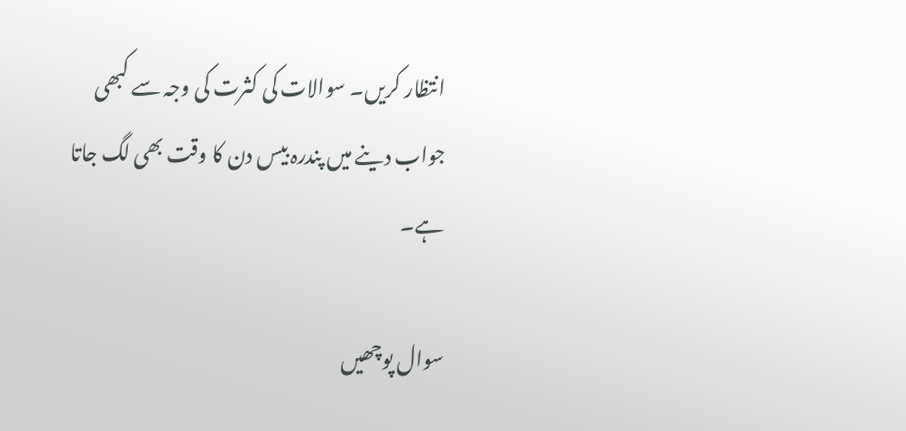انتظار کریں۔ سوالات کی کثرت کی وجہ سے کبھی جواب دینے میں پندرہ بیس دن کا وقت بھی لگ جاتا ہے۔

سوال پوچھیں